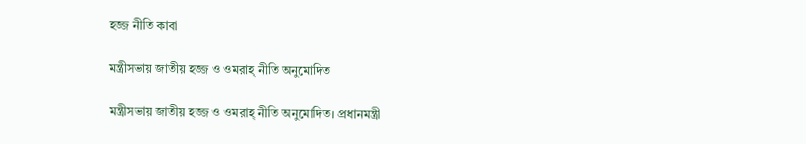হজ্জ নীতি কাবা

মন্ত্রীসভায় জাতীয় হজ্জ ও ওমরাহ্‌ নীতি অনুমোদিত

মন্ত্রীসভায় জাতীয় হজ্জ ও ওমরাহ্‌ নীতি অনুমোদিত। প্রধানমন্ত্রী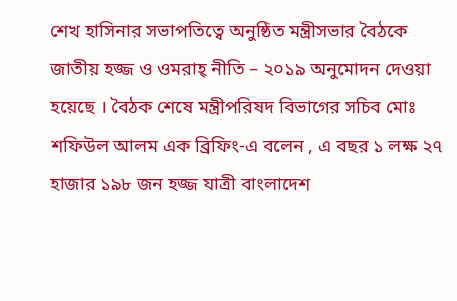শেখ হাসিনার সভাপতিত্বে অনুষ্ঠিত মন্ত্রীসভার বৈঠকে জাতীয় হজ্জ ও ওমরাহ্‌ নীতি – ২০১৯ অনুমোদন দেওয়া হয়েছে । বৈঠক শেষে মন্ত্রীপরিষদ বিভাগের সচিব মোঃ শফিউল আলম এক ব্রিফিং-এ বলেন , এ বছর ১ লক্ষ ২৭ হাজার ১৯৮ জন হজ্জ যাত্রী বাংলাদেশ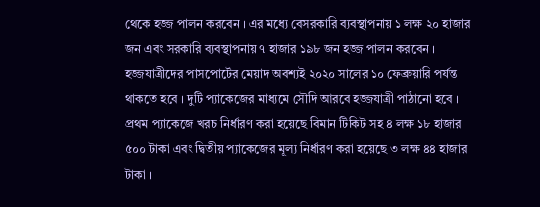থেকে হজ্জ পালন করবেন । এর মধ্যে বেসরকারি ব্যবস্থাপনায় ১ লক্ষ ২০ হাজার জন এবং সরকারি ব্যবস্থাপনায় ৭ হাজার ১৯৮ জন হজ্জ পালন করবেন । হজ্জযাত্রীদের পাসপোর্টের মেয়াদ অবশ্যই ২০২০ সালের ১০ ফেব্রুয়ারি পর্যন্ত থাকতে হবে । দুটি প্যাকেজের মাধ্যমে সৌদি আরবে হজ্জযাত্রী পাঠানো হবে । প্রথম প্যাকেজে খরচ নির্ধারণ করা হয়েছে বিমান টিকিট সহ ৪ লক্ষ ১৮ হাজার ৫০০ টাকা এবং দ্বিতীয় প্যাকেজের মূল্য নির্ধারণ করা হয়েছে ৩ লক্ষ ৪৪ হাজার টাকা ।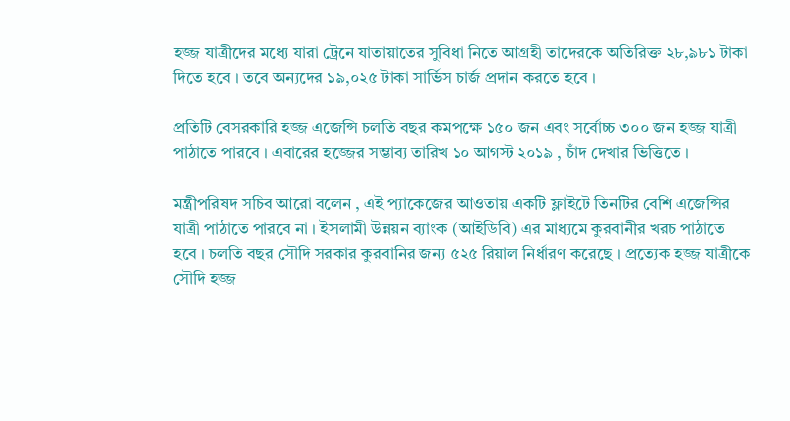হজ্জ যাত্রীদের মধ্যে যারা ট্রেনে যাতায়াতের সুবিধা নিতে আগ্রহী তাদেরকে অতিরিক্ত ২৮,৯৮১ টাকা দিতে হবে । তবে অন্যদের ১৯,০২৫ টাকা সার্ভিস চার্জ প্রদান করতে হবে ।

প্রতিটি বেসরকারি হজ্জ এজেন্সি চলতি বছর কমপক্ষে ১৫০ জন এবং সর্বোচ্চ ৩০০ জন হজ্জ যাত্রী পাঠাতে পারবে । এবারের হজ্জের সম্ভাব্য তারিখ ১০ আগস্ট ২০১৯ , চাঁদ দেখার ভিত্তিতে ।

মন্ত্রীপরিষদ সচিব আরো বলেন , এই প্যাকেজের আওতায় একটি ফ্লাইটে তিনটির বেশি এজেন্সির যাত্রী পাঠাতে পারবে না । ইসলামী উন্নয়ন ব্যাংক (আইডিবি) এর মাধ্যমে কুরবানীর খরচ পাঠাতে হবে । চলতি বছর সৌদি সরকার কুরবানির জন্য ৫২৫ রিয়াল নির্ধারণ করেছে । প্রত্যেক হজ্জ যাত্রীকে সৌদি হজ্জ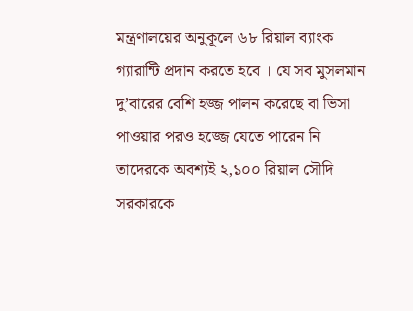মন্ত্রণালয়ের অনুকূলে ৬৮ রিয়াল ব্যাংক গ্যারান্টি প্রদান করতে হবে । যে সব মুসলমান দু’বারের বেশি হজ্জ পালন করেছে বা ভিসা পাওয়ার পরও হজ্জে যেতে পারেন নি তাদেরকে অবশ্যই ২,১০০ রিয়াল সৌদি সরকারকে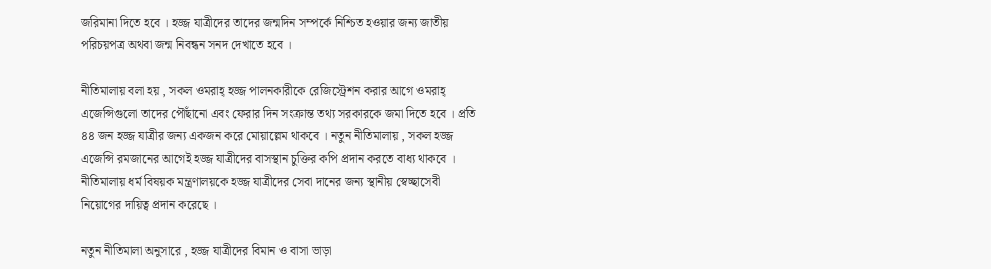জরিমানা দিতে হবে । হজ্জ যাত্রীদের তাদের জন্মদিন সম্পর্কে নিশ্চিত হওয়ার জন্য জাতীয় পরিচয়পত্র অথবা জন্ম নিবন্ধন সনদ দেখাতে হবে ।

নীতিমালায় বলা হয় , সকল ওমরাহ্‌ হজ্জ পালনকারীকে রেজিস্ট্রেশন করার আগে ওমরাহ্‌ এজেন্সিগুলো তাদের পৌঁছানো এবং ফেরার দিন সংক্রান্ত তথ্য সরকারকে জমা দিতে হবে । প্রতি ৪৪ জন হজ্জ যাত্রীর জন্য একজন করে মোয়াল্লেম থাকবে । নতুন নীতিমালায় , সকল হজ্জ এজেন্সি রমজানের আগেই হজ্জ যাত্রীদের বাসস্থান চুক্তির কপি প্রদান করতে বাধ্য থাকবে । নীতিমালায় ধর্ম বিষয়ক মন্ত্রণালয়কে হজ্জ যাত্রীদের সেবা দানের জন্য স্থানীয় স্বেচ্ছাসেবী নিয়োগের দায়িত্ব প্রদান করেছে ।

নতুন নীতিমালা অনুসারে , হজ্জ যাত্রীদের বিমান ও বাসা ভাড়া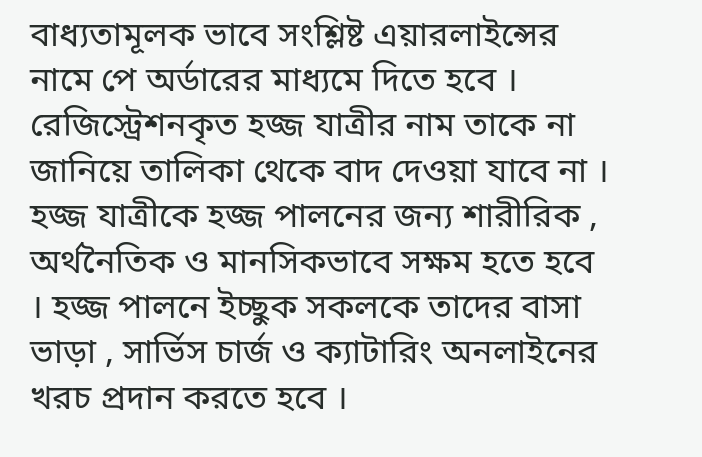বাধ্যতামূলক ভাবে সংশ্লিষ্ট এয়ারলাইন্সের নামে পে অর্ডারের মাধ্যমে দিতে হবে । রেজিস্ট্রেশনকৃত হজ্জ যাত্রীর নাম তাকে না জানিয়ে তালিকা থেকে বাদ দেওয়া যাবে না । হজ্জ যাত্রীকে হজ্জ পালনের জন্য শারীরিক , অর্থনৈতিক ও মানসিকভাবে সক্ষম হতে হবে । হজ্জ পালনে ইচ্ছুক সকলকে তাদের বাসা ভাড়া , সার্ভিস চার্জ ও ক্যাটারিং অনলাইনের খরচ প্রদান করতে হবে ।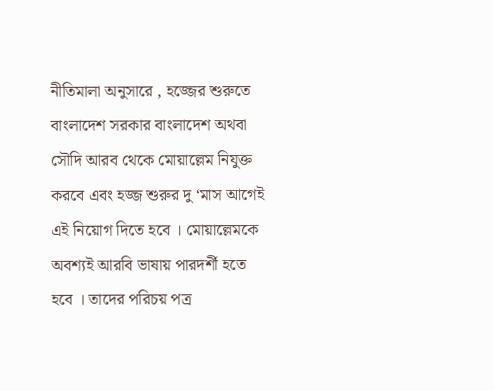নীতিমালা অনুসারে , হজ্জের শুরুতে বাংলাদেশ সরকার বাংলাদেশ অথবা সৌদি আরব থেকে মোয়াল্লেম নিযুক্ত করবে এবং হজ্জ শুরুর দু ‘মাস আগেই এই নিয়োগ দিতে হবে । মোয়াল্লেমকে অবশ্যই আরবি ভাষায় পারদর্শী হতে হবে । তাদের পরিচয় পত্র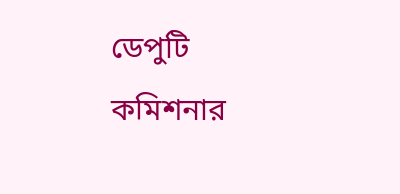ডেপুটি কমিশনার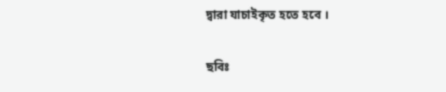দ্বারা যাচাইকৃত হতে হবে ।

ছবিঃ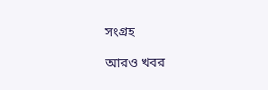সংগ্রহ

আরও খবর